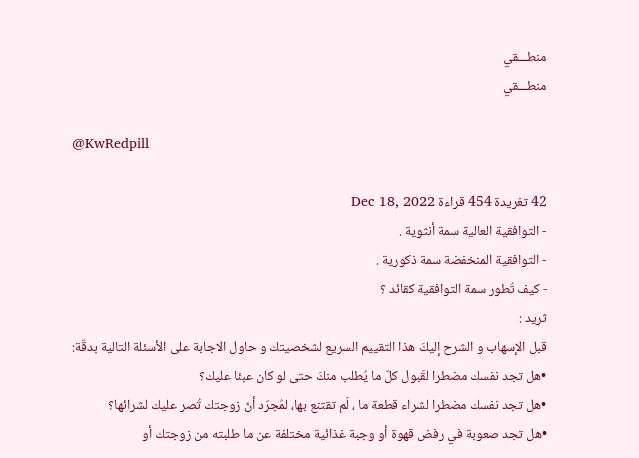منطـــقي
منطـــقي

@KwRedpill

42 تغريدة 454 قراءة Dec 18, 2022
- التوافقية العالية سمة أنثوية .
- التوافقية المنخفضة سمة ذكورية .
- كيف تُطور سمة التوافقية كقائد ؟
ثريد :
قبل الإسهاب و الشرح إليكَ هذا التقييم السريع لشخصيتك و حاول الاجابة على الأسئلة التالية بدقّة:
•هل تجد نفسك مضطرا لقَبول كلّ ما يُطلب منكَ حتى لو كان عبئا عليك؟
•هل تجد نفسك مضطرا لشراء قطعة ما ، لَم تقتنع بها، لمُجرّد أنّ زوجتك تُصر عليك لشرائها؟
•هل تجد صعوبة في رفض قهوة أو وجبة غذائية مختلفة عن ما طلبته من زوجتك أو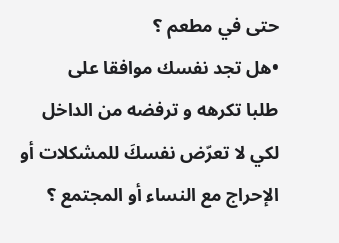حتى في مطعم ؟
•هل تجد نفسك موافقا على
طلبا تكرهه و ترفضه من الداخل
لكي لا تعرّض نفسكَ للمشكلات أو الإحراج مع النساء أو المجتمع ؟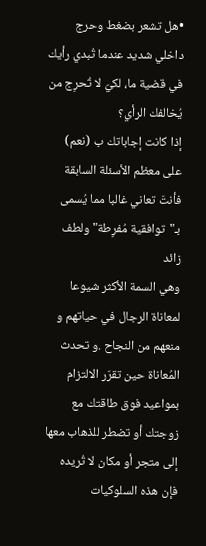•هل تشعر بضغط وحرج داخلي شديد عندما تُبدي رأيك في قضية ما، لكيّ لا تُحرِج من يُخالفك الرأي؟
إذا كانت إجاباتك ب (نعم) على معظم الأسئلة السابقة
فأنتَ تعاني غالبا مما يُسمى بـ"توافقية مُفرِطة" ولطف زائد
وهي السمة الأكثر شيوعا لمعاناة الرجال في حياتهم و منعهم من النجاح .و تحدث المُعاناة حين تقرّر الالتزام بمواعيد فوق طاقتك مع زوجتك أو تضطر للذهاب معها إلى متجر أو مكان لا تُريده فإن هذه السلوكيات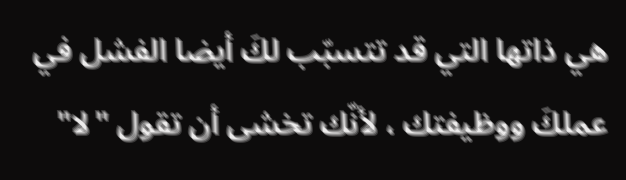هي ذاتها التي قد تتسبّب لكَ أيضا الفشل في عملكَ ووظيفتك ، لأنّك تخشى أن تقول "لا"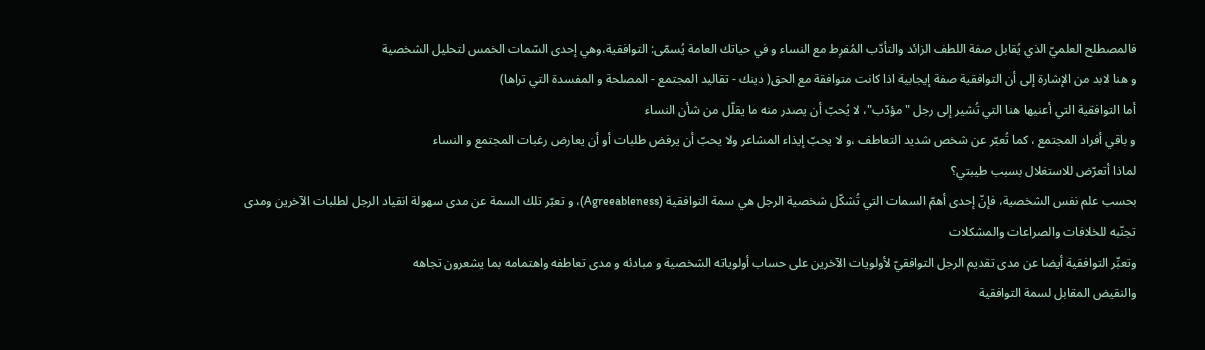فالمصطلح العلميّ الذي يُقابل صفة اللطف الزائد والتأدّب المُفرِط مع النساء و في حياتك العامة يُسمّى: التوافقية،وهي إحدى السّمات الخمس لتحليل الشخصية
و هنا لابد من الإشارة إلى أن التوافقية صفة إيجابية اذا كانت متوافقة مع الحق( دينك - تقاليد المجتمع - المصلحة و المفسدة التي تراها)
أما التوافقية التي أعنيها هنا التي تُشير إلى رجل "مؤدّب"، لا يُحبّ أن يصدر منه ما يقلّل من شأن النساء
و باقي أفراد المجتمع ، كما تُعبّر عن شخص شديد التعاطف ،و لا يحبّ إيذاء المشاعر ولا يحبّ أن يرفض طلبات أو أن يعارض رغبات المجتمع و النساء
لماذا أتعرّض للاستغلال بسبب طيبتي؟
بحسب علم نفس الشخصية، فإنّ إحدى أهمّ السمات التي تُشكّل شخصية الرجل هي سمة التوافقية (Agreeableness)، و تعبّر تلك السمة عن مدى سهولة انقياد الرجل لطلبات الآخرين ومدى تجنّبه للخلافات والصراعات والمشكلات
وتعبِّر التوافقية أيضا عن مدى تقديم الرجل التوافقيّ لأولويات الآخرين على حساب أولوياته الشخصية و مبادئه و مدى تعاطفه واهتمامه بما يشعرون تجاهه
والنقيض المقابل لسمة التوافقية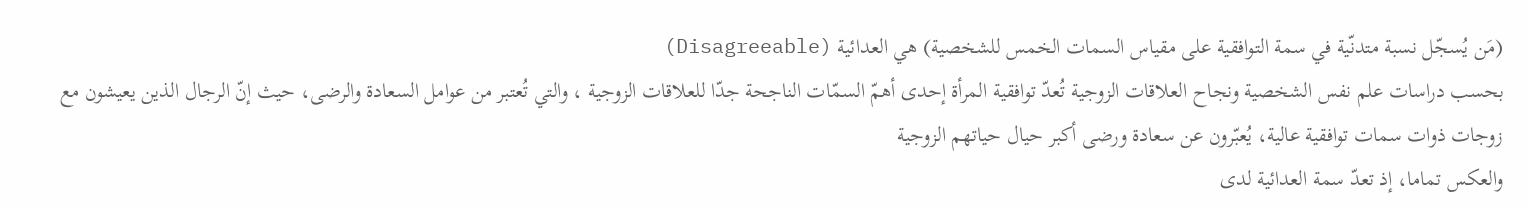(مَن يُسجّل نسبة متدنّية في سمة التوافقية على مقياس السمات الخمس للشخصية) هي العدائية (Disagreeable)
بحسب دراسات علم نفس الشخصية ونجاح العلاقات الزوجية تُعدّ توافقية المرأة إحدى أهمّ السمّات الناجحة جدّا للعلاقات الزوجية ، والتي تُعتبر من عوامل السعادة والرضى، حيث إنّ الرجال الذين يعيشون مع زوجات ذوات سمات توافقية عالية، يُعبّرون عن سعادة ورضى أكبر حيال حياتهم الزوجية
والعكس تماما، إذ تعدّ سمة العدائية لدى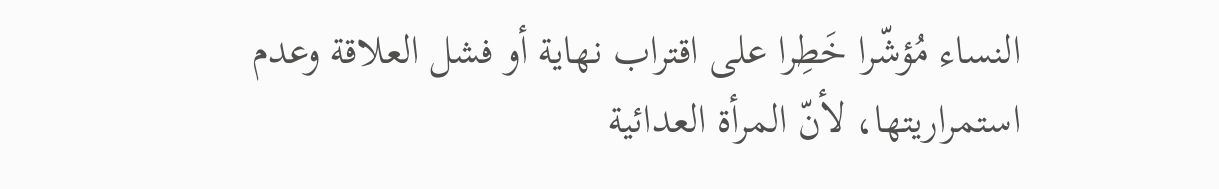النساء مُؤشّرا خَطِرا على اقتراب نهاية أو فشل العلاقة وعدم استمراريتها، لأنّ المرأة العدائية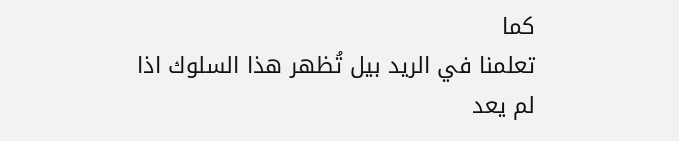كما
تعلمنا في الريد بيل تُظهر هذا السلوك اذا لم يعد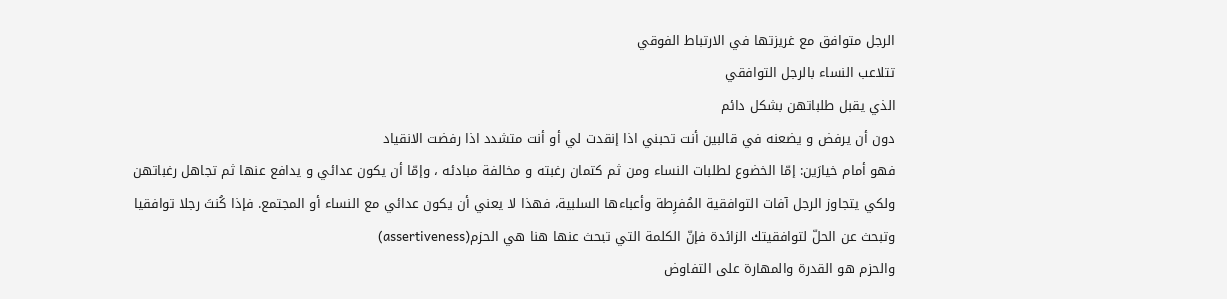الرجل متوافق مع غريزتها في الارتباط الفوقي
تتلاعب النساء بالرجل التوافقي
الذي يقبل طلباتهن بشكل دائم
دون أن يرفض و يضعنه في قالبين أنت تحبني اذا إنقدت لي أو أنت متشدد اذا رفضت الانقياد
فهو أمام خيارَين: إمّا الخضوع لطلبات النساء ومن ثم كتمان رغبته و مخالفة مبادئه ، وإمّا أن يكون عدائي و يدافع عنها ثم تجاهل رغباتهن
ولكي يتجاوز الرجل آفات التوافقية المُفرِطة وأعباءها السلبية، فهذا لا يعني أن يكون عدائي مع النساء أو المجتمع. فإذا كُنتَ رجلا توافقيا
وتبحث عن الحلّ لتوافقيتك الزائدة فإنّ الكلمة التي تبحث عنها هنا هي الحزم(assertiveness)
والحزم هو القدرة والمهارة على التفاوض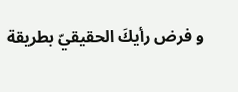و فرض رأيكَ الحقيقيّ بطريقة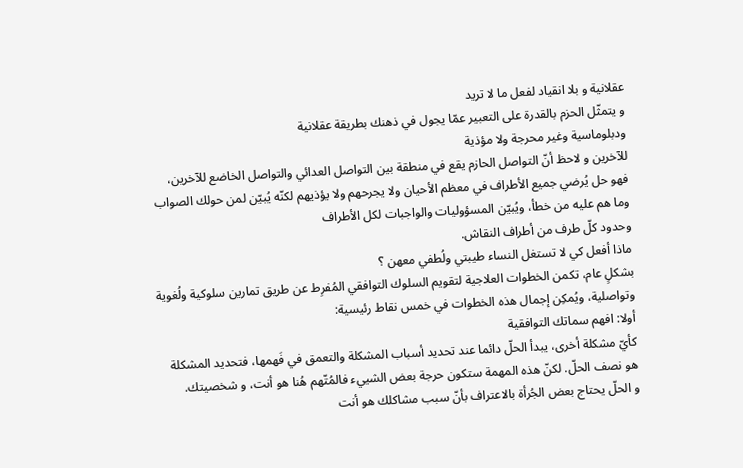عقلانية و بلا انقياد لفعل ما لا تريد
و يتمثّل الحزم بالقدرة على التعبير عمّا يجول في ذهنك بطريقة عقلانية
ودبلوماسية وغير محرجة ولا مؤذية
للآخرين و لاحظ أنّ التواصل الحازم يقع في منطقة بين التواصل العدائي والتواصل الخاضع للآخرين، فهو حل يُرضي جميع الأطراف في معظم الأحيان ولا يجرحهم ولا يؤذيهم لكنّه يُبيّن لمن حولك الصواب وما هم عليه من خطأ، ويُبيّن المسؤوليات والواجبات لكل الأطراف
وحدود كلّ طرف من أطراف النقاش.
ماذا أفعل كي لا تستغل النساء طيبتي ولُطفي معهن ؟
بشكلٍ عام، تكمن الخطوات العلاجية لتقويم السلوك التوافقي المُفرِط عن طريق تمارين سلوكية ولُغوية وتواصلية، ويُمكِن إجمال هذه الخطوات في خمس نقاط رئيسية:
أولا: افهم سماتك التوافقية
كأيّ مشكلة أخرى، يبدأ الحلّ دائما عند تحديد أسباب المشكلة والتعمق في فَهمها، فتحديد المشكلة هو نصف الحلّ. لكنّ هذه المهمة ستكون حرجة بعض الشييء فالمُتّهم هُنا هو أنت، و شخصيتك.
و الحلّ يحتاج بعض الجُرأة بالاعتراف بأنّ سبب مشاكلك هو أنت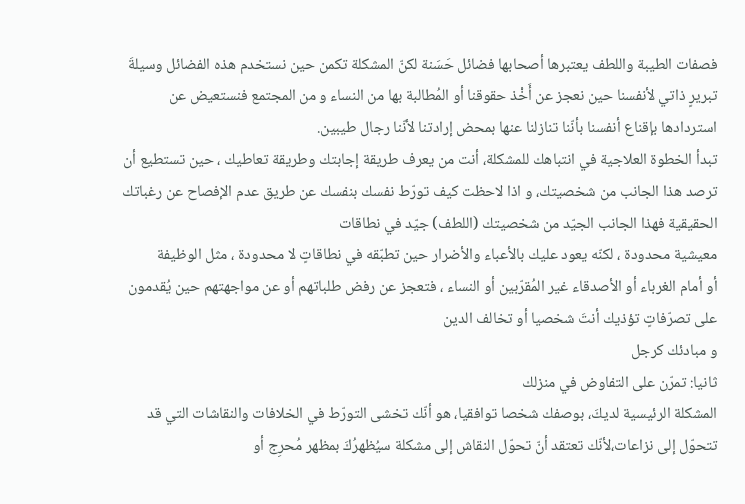فصفات الطيبة واللطف يعتبرها أصحابها فضائل حَسَنة لكنّ المشكلة تكمن حين نستخدم هذه الفضائل وسيلةَ تبريرٍ ذاتي لأنفسنا حين نعجز عن أَخْذ حقوقنا أو المُطالبة بها من النساء و من المجتمع فنستعيض عن استردادها بإقناع أنفسنا بأنّنا تنازلنا عنها بمحض إرادتنا لأنّنا رجال طيبين.
تبدأ الخطوة العلاجية في انتباهك للمشكلة، أنت من يعرف طريقة إجابتك وطريقة تعاطيك ، حين تستطيع أن ترصد هذا الجانب من شخصيتك، و اذا لاحظت كيف تورّط نفسك بنفسك عن طريق عدم الإفصاح عن رغباتك الحقيقية فهذا الجانب الجيّد من شخصيتك (اللطف) جيّد في نطاقات
معيشية محدودة ، لكنّه يعود عليك بالأعباء والأضرار حين تطبّقه في نطاقاتٍ لا محدودة ، مثل الوظيفة
أو أمام الغرباء أو الأصدقاء غير المُقرّبين أو النساء ، فتعجز عن رفض طلباتهم أو عن مواجهتهم حين يُقدمون على تصرّفاتٍ تؤذيك أنتَ شخصيا أو تخالف الدين
و مبادئك كرجل
ثانيا: تمرّن على التفاوض في منزلك
المشكلة الرئيسية لديكَ، بوصفك شخصا توافقيا، هو أنّك تخشى التورّط في الخلافات والنقاشات التي قد تتحوّل إلى نزاعات،لأنّك تعتقد أنّ تحوّل النقاش إلى مشكلة سيُظهرُكَ بمظهر مُحرِج أو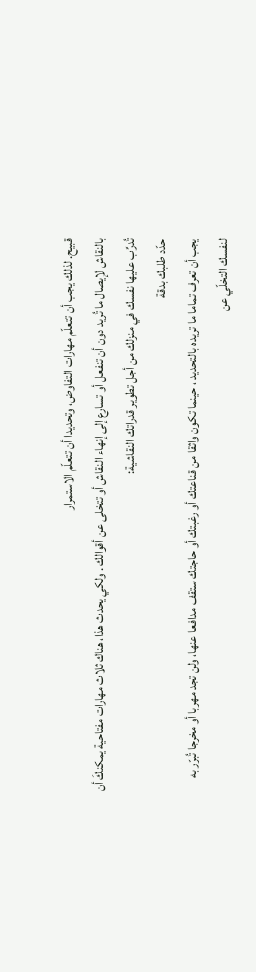قبيح. لذلك يجب أن تتعلّم مهارات التفاوض، وتحديدا أن تتعلّم الاستمرار
بالنقاش لإيصال ما تُريد دون أن تنفعل أو تسارع إلى إنهاء النقاش أو تتخلى عن أقوالك . ولكي يحدث هذا، هناك ثلاث مهارات مفتاحية يمكنكَ أن تُدرِّب عليها نفسك في منزلك من أجل تطوير قدراتك النقاشية:
حدّد طلبك بدقة
يجب أن تعرف تماما ما تريده بالتحديد ، حينما تكون واثقا من قناعتك أو رغبتك أو حاجتك ستقف مدافعا عنها، ولن تجد مهربا أو مخرجا تُبرّر به لنفسك التخلّي عن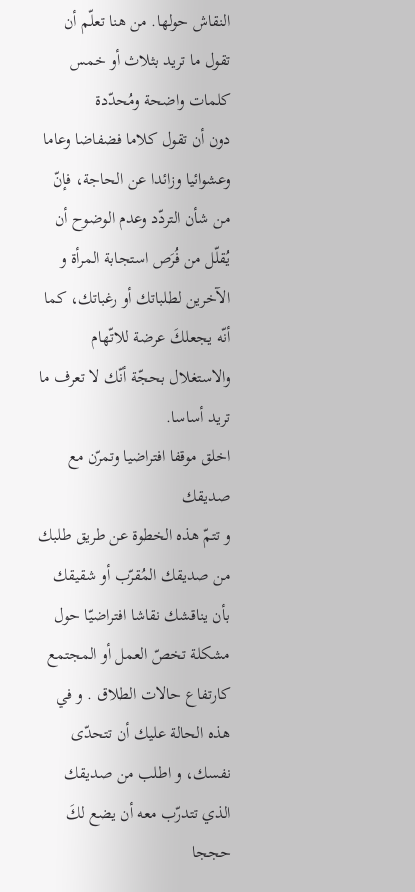النقاش حولها. من هنا تعلّم أن تقول ما تريد بثلاث أو خمس كلمات واضحة ومُحدّدة
دون أن تقول كلاما فضفاضا وعاما وعشوائيا وزائدا عن الحاجة، فإنّ من شأن التردّد وعدم الوضوح أن يُقلّل من فُرَص استجابة المرأة و الآخرين لطلباتك أو رغباتك، كما أنّه يجعلكَ عرضة للاتّهام والاستغلال بحجّة أنّك لا تعرف ما تريد أساسا.
اخلق موقفا افتراضيا وتمرّن مع صديقك
و تتمّ هذه الخطوة عن طريق طلبك من صديقك المُقرّب أو شقيقك بأن يناقشك نقاشا افتراضيّا حول مشكلة تخصّ العمل أو المجتمع كارتفاع حالات الطلاق . و في هذه الحالة عليك أن تتحدّى نفسك، و اطلب من صديقك الذي تتدرّب معه أن يضع لكَ حججا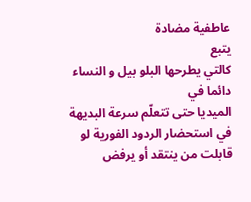عاطفية مضادة
يتبع
كالتي يطرحها البلو بيل و النساء دائما في
الميديا حتى تتعلّم سرعة البديهة في استحضار الردود الفورية لو قابلت من ينتقد أو يرفض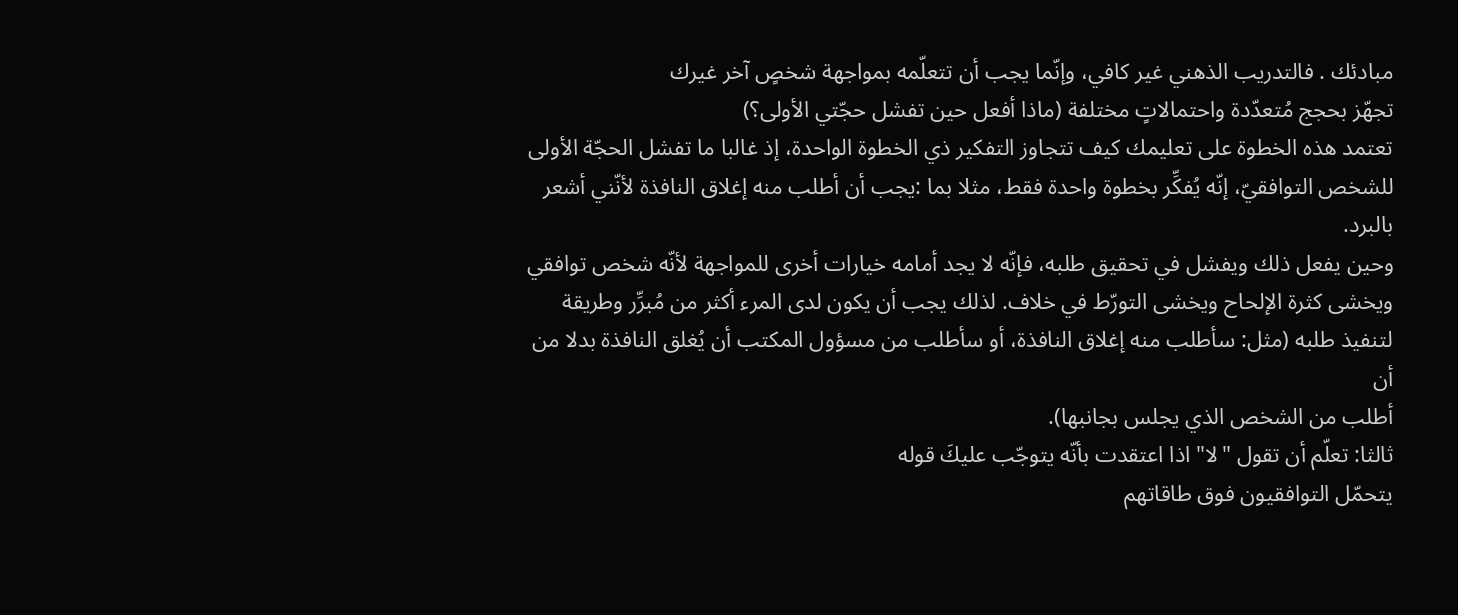مبادئك . فالتدريب الذهني غير كافي، وإنّما يجب أن تتعلّمه بمواجهة شخصٍ آخر غيرك
تجهّز بحجج مُتعدّدة واحتمالاتٍ مختلفة (ماذا أفعل حين تفشل حجّتي الأولى؟)
تعتمد هذه الخطوة على تعليمك كيف تتجاوز التفكير ذي الخطوة الواحدة، إذ غالبا ما تفشل الحجّة الأولى للشخص التوافقيّ، إنّه يُفكِّر بخطوة واحدة فقط، مثلا بما :يجب أن أطلب منه إغلاق النافذة لأنّني أشعر بالبرد.
وحين يفعل ذلك ويفشل في تحقيق طلبه، فإنّه لا يجد أمامه خيارات أخرى للمواجهة لأنّه شخص توافقي ويخشى كثرة الإلحاح ويخشى التورّط في خلاف. لذلك يجب أن يكون لدى المرء أكثر من مُبرِّر وطريقة لتنفيذ طلبه (مثل: سأطلب منه إغلاق النافذة، أو سأطلب من مسؤول المكتب أن يُغلق النافذة بدلا من أن
أطلب من الشخص الذي يجلس بجانبها).
ثالثا: تعلّم أن تقول "لا" اذا اعتقدت بأنّه يتوجّب عليكَ قوله
يتحمّل التوافقيون فوق طاقاتهم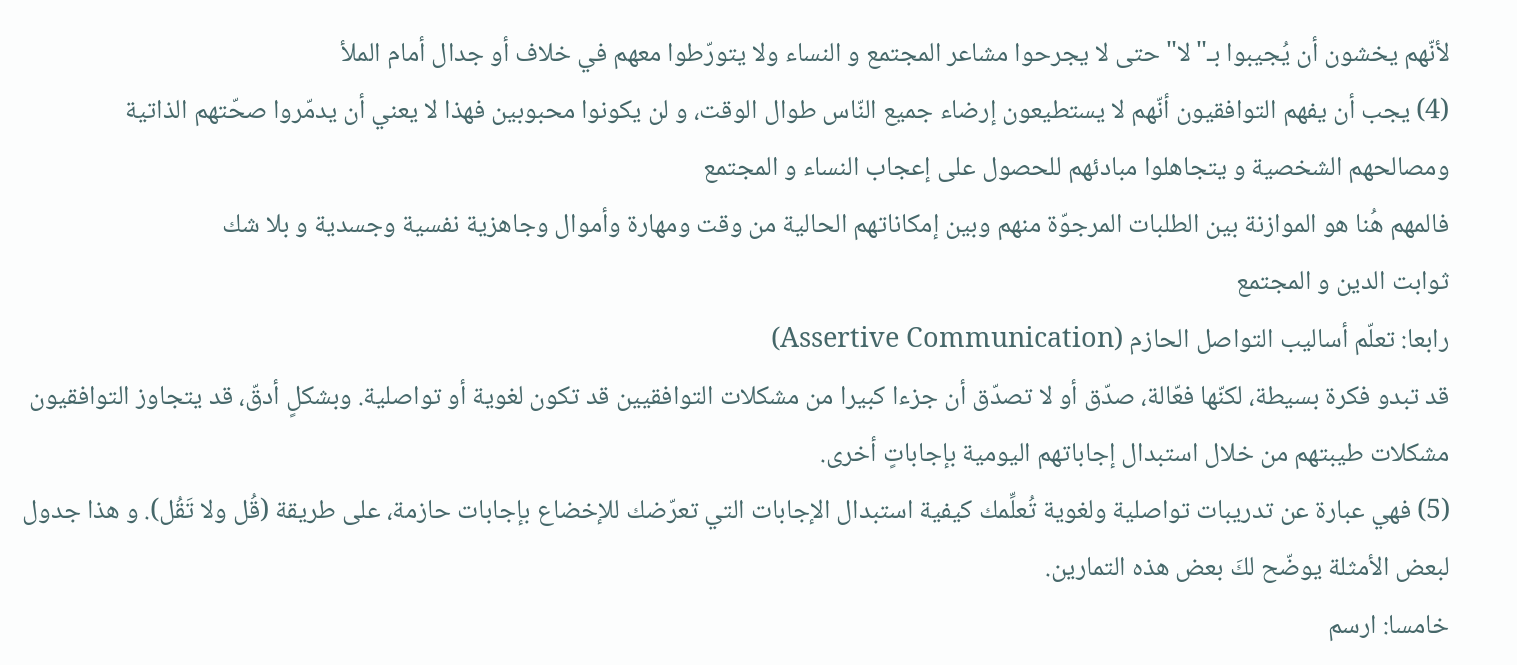لأنّهم يخشون أن يُجيبوا بـ"لا" حتى لا يجرحوا مشاعر المجتمع و النساء ولا يتورّطوا معهم في خلاف أو جدال أمام الملأ
(4) يجب أن يفهم التوافقيون أنّهم لا يستطيعون إرضاء جميع النّاس طوال الوقت، و لن يكونوا محبوبين فهذا لا يعني أن يدمّروا صحّتهم الذاتية ومصالحهم الشخصية و يتجاهلوا مبادئهم للحصول على إعجاب النساء و المجتمع
فالمهم هُنا هو الموازنة بين الطلبات المرجوّة منهم وبين إمكاناتهم الحالية من وقت ومهارة وأموال وجاهزية نفسية وجسدية و بلا شك
ثوابت الدين و المجتمع
رابعا: تعلّم أساليب التواصل الحازم (Assertive Communication)
قد تبدو فكرة بسيطة، لكنّها فعّالة، صدّق أو لا تصدّق أن جزءا كبيرا من مشكلات التوافقيين قد تكون لغوية أو تواصلية. وبشكلٍ أدقّ، قد يتجاوز التوافقيون مشكلات طيبتهم من خلال استبدال إجاباتهم اليومية بإجاباتٍ أخرى.
(5) فهي عبارة عن تدريبات تواصلية ولغوية تُعلِّمك كيفية استبدال الإجابات التي تعرّضك للإخضاع بإجابات حازمة، على طريقة (قُل ولا تَقُل). و هذا جدول لبعض الأمثلة يوضّح لكَ بعض هذه التمارين.
خامسا: ارسم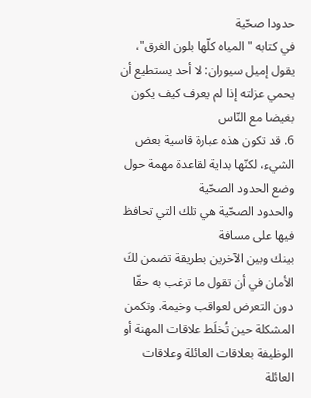حدودا صحّية
في كتابه "المياه كلّها بلون الغرق"، يقول إميل سيوران: لا أحد يستطيع أن يحمي عزلته إذا لم يعرف كيف يكون بغيضا مع النّاس
6. قد تكون هذه عبارة قاسية بعض الشيء، لكنّها بداية لقاعدة مهمة حول وضع الحدود الصحّية
والحدود الصحّية هي تلك التي تحافظ فيها على مسافة
بينك وبين الآخرين بطريقة تضمن لكَ الأمان في أن تقول ما ترغب به حقّا دون التعرض لعواقب وخيمة. وتكمن المشكلة حين تُخلَط علاقات المهنة أو الوظيفة بعلاقات العائلة وعلاقات العائلة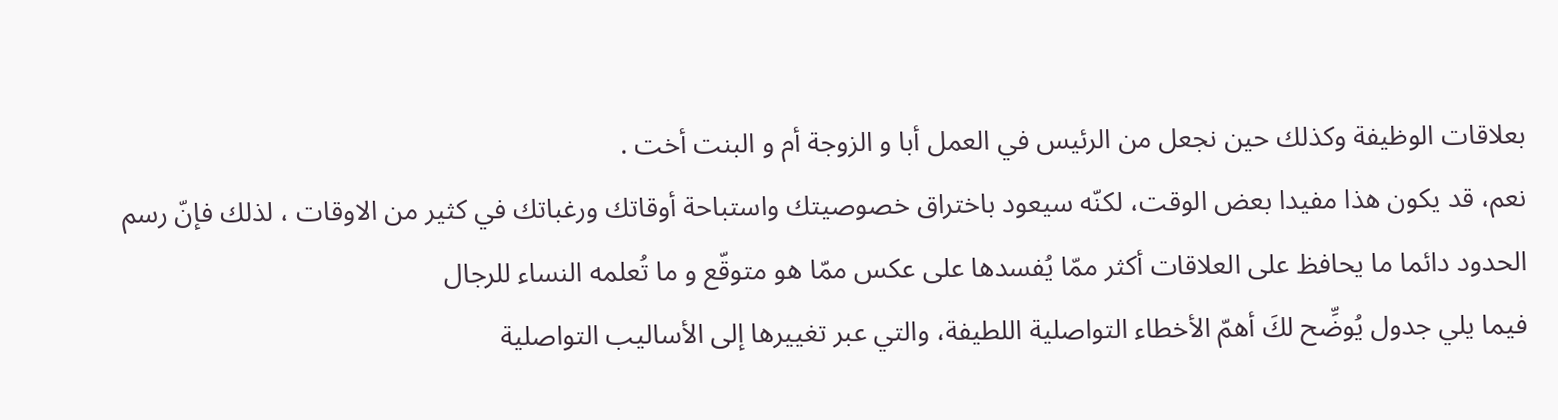بعلاقات الوظيفة وكذلك حين نجعل من الرئيس في العمل أبا و الزوجة أم و البنت أخت .
نعم، قد يكون هذا مفيدا بعض الوقت، لكنّه سيعود باختراق خصوصيتك واستباحة أوقاتك ورغباتك في كثير من الاوقات ، لذلك فإنّ رسم الحدود دائما ما يحافظ على العلاقات أكثر ممّا يُفسدها على عكس ممّا هو متوقّع و ما تُعلمه النساء للرجال
فيما يلي جدول يُوضِّح لكَ أهمّ الأخطاء التواصلية اللطيفة، والتي عبر تغييرها إلى الأساليب التواصلية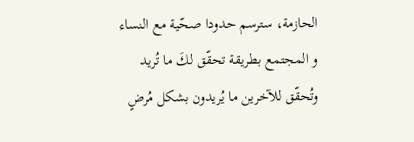الحازمة، سترسم حدودا صحّية مع النساء و المجتمع بطريقة تحقّق لكَ ما تُريد وتُحقّق للآخرين ما يُريدون بشكل مُرضٍ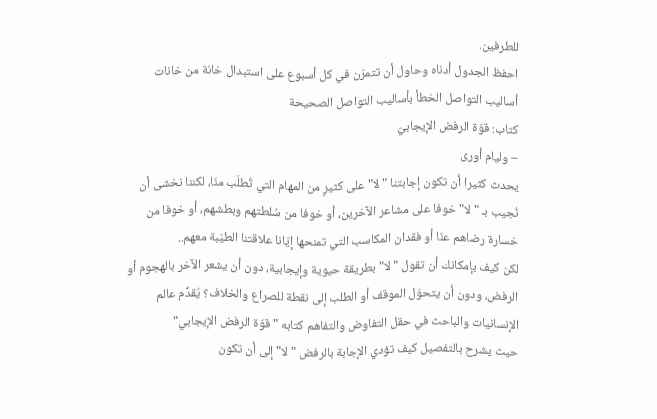للطرفين.
احفظ الجدول أدناه وحاول أن تتمرّن في كل أسبوع على استبدال خانة من خانات أساليب التواصل الخطأ بأساليب التواصل الصحيحة
كتاب: قوّة الرفض الإيجابيّ
– وليام أورى
يحدث كثيرا أن تكون إجابتنا "لا" على كثيرٍ من المهام التي تُطلَب منّا، لكننا نخشى أن نُجيب بـ "لا" خوفا على مشاعر الآخرين، أو خوفا من سُلطتهم وبطشهم، أو خوفا من خسارة رضاهم عنّا أو فقدان المكاسب التي تمنحها إيّانا علاقتنا الطيّبة معهم..
لكن كيف بإمكانك أن تقول "لا" بطريقة حيوية وإيجابية، دون أن يشعر الآخر بالهجوم أو الرفض، ودون أن يتحوّل الموقف أو الطلب إلى نقطة للصراع والخلاف؟ يُقدِّم عالم الإنسانيات والباحث في حقل التفاوض والتفاهم كتابه "قوّة الرفض الإيجابي"
حيث يشرح بالتفصيل كيف تؤدي الإجابة بالرفض "لا" إلى أن تكون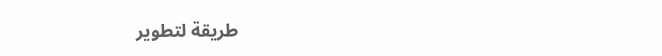طريقة لتطوير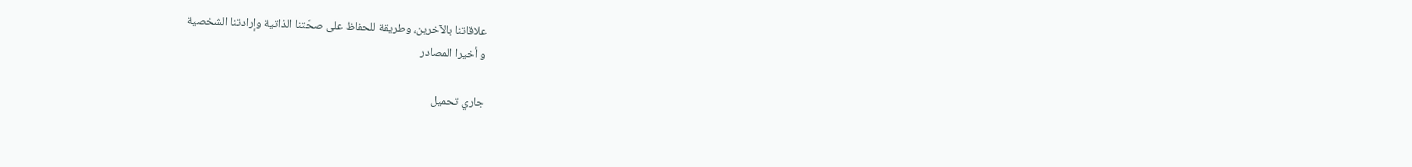علاقاتنا بالآخرين، وطريقة للحفاظ على صحّتنا الذاتية وإرادتنا الشخصية
و أخيرا المصادر

جاري تحميل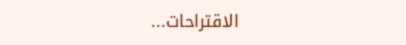الاقتراحات...